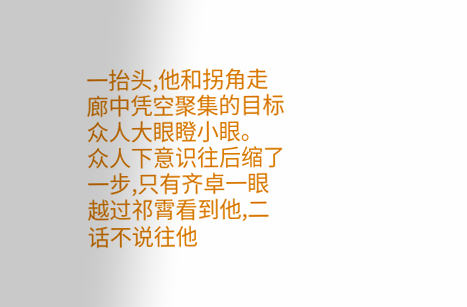一抬头,他和拐角走廊中凭空聚集的目标众人大眼瞪小眼。
众人下意识往后缩了一步,只有齐卓一眼越过祁霄看到他,二话不说往他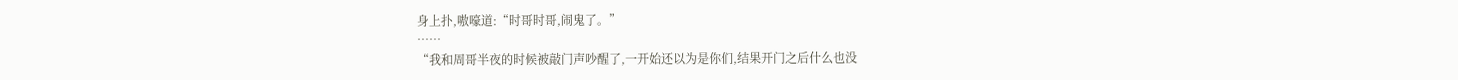身上扑,嗷嚎道:“时哥时哥,闹鬼了。”
……
“我和周哥半夜的时候被敲门声吵醒了,一开始还以为是你们,结果开门之后什么也没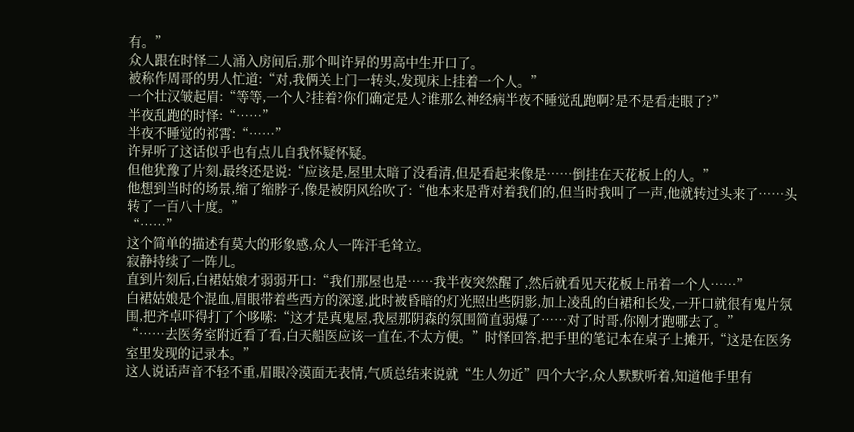有。”
众人跟在时怿二人涌入房间后,那个叫许昇的男高中生开口了。
被称作周哥的男人忙道:“对,我俩关上门一转头,发现床上挂着一个人。”
一个壮汉皱起眉:“等等,一个人?挂着?你们确定是人?谁那么神经病半夜不睡觉乱跑啊?是不是看走眼了?”
半夜乱跑的时怿:“……”
半夜不睡觉的祁霄:“……”
许昇听了这话似乎也有点儿自我怀疑怀疑。
但他犹豫了片刻,最终还是说:“应该是,屋里太暗了没看清,但是看起来像是……倒挂在天花板上的人。”
他想到当时的场景,缩了缩脖子,像是被阴风给吹了:“他本来是背对着我们的,但当时我叫了一声,他就转过头来了……头转了一百八十度。”
“……”
这个简单的描述有莫大的形象感,众人一阵汗毛耸立。
寂静持续了一阵儿。
直到片刻后,白裙姑娘才弱弱开口:“我们那屋也是……我半夜突然醒了,然后就看见天花板上吊着一个人……”
白裙姑娘是个混血,眉眼带着些西方的深邃,此时被昏暗的灯光照出些阴影,加上凌乱的白裙和长发,一开口就很有鬼片氛围,把齐卓吓得打了个哆嗦:“这才是真鬼屋,我屋那阴森的氛围简直弱爆了……对了时哥,你刚才跑哪去了。”
“……去医务室附近看了看,白天船医应该一直在,不太方便。”时怿回答,把手里的笔记本在桌子上摊开,“这是在医务室里发现的记录本。”
这人说话声音不轻不重,眉眼冷漠面无表情,气质总结来说就“生人勿近”四个大字,众人默默听着,知道他手里有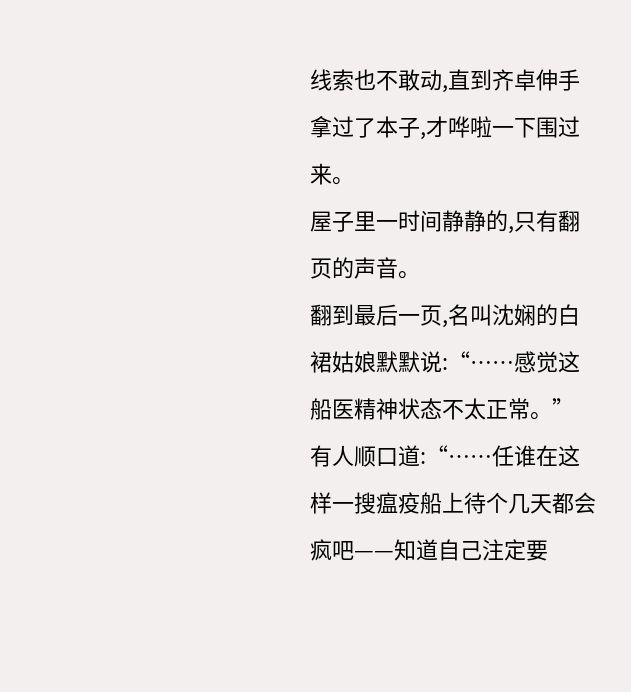线索也不敢动,直到齐卓伸手拿过了本子,才哗啦一下围过来。
屋子里一时间静静的,只有翻页的声音。
翻到最后一页,名叫沈娴的白裙姑娘默默说:“……感觉这船医精神状态不太正常。”
有人顺口道:“……任谁在这样一搜瘟疫船上待个几天都会疯吧——知道自己注定要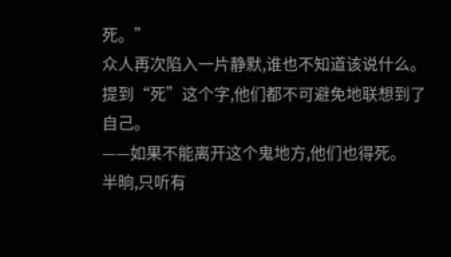死。”
众人再次陷入一片静默,谁也不知道该说什么。
提到“死”这个字,他们都不可避免地联想到了自己。
——如果不能离开这个鬼地方,他们也得死。
半晌,只听有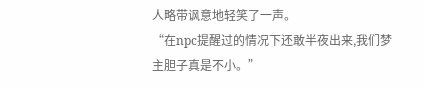人略带讽意地轻笑了一声。
“在npc提醒过的情况下还敢半夜出来,我们梦主胆子真是不小。”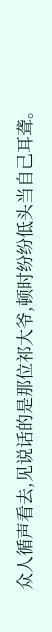众人循声看去,见说话的是那位祁大爷,顿时纷纷低头当自己耳聋。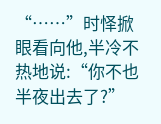“……”时怿掀眼看向他,半冷不热地说:“你不也半夜出去了?”